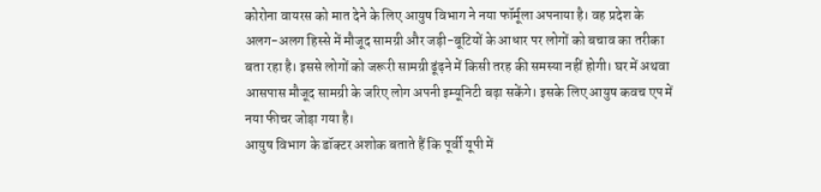कोरोना वायरस को मात देने के लिए आयुष विभाग ने नया फॉर्मूला अपनाया है। वह प्रदेश के अलग-अलग हिस्से में मौजूद सामग्री और जड़ी-बूटियों के आधार पर लोगों को बचाव का तरीका बता रहा है। इससे लोगों को जरूरी सामग्री ढूंढ़ने में किसी तरह की समस्या नहीं होगी। घर में अथवा आसपास मौजूद सामग्री के जरिए लोग अपनी इम्यूनिटी बढ़ा सकेंगे। इसके लिए आयुष कवच एप में नया फीचर जोड़ा गया है।
आयुष विभाग के डॉक्टर अशोक बताते हैं कि पूर्वी यूपी में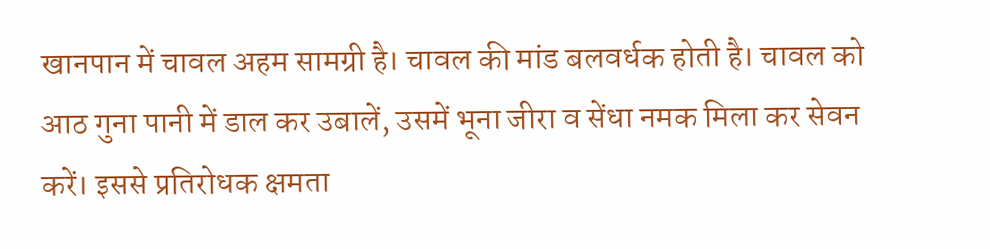खानपान में चावल अहम सामग्री है। चावल की मांड बलवर्धक होती है। चावल को आठ गुना पानी में डाल कर उबालें, उसमें भूना जीरा व सेंधा नमक मिला कर सेवन करें। इससे प्रतिरोधक क्षमता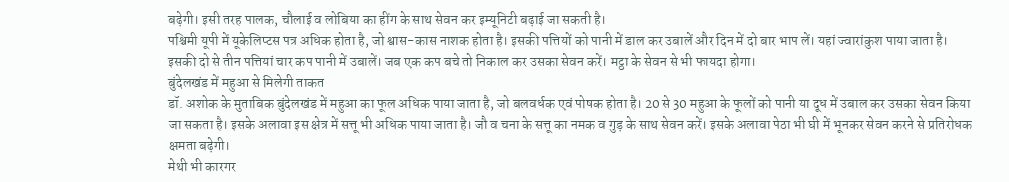बढ़ेगी। इसी तरह पालक, चौलाई व लोबिया का हींग के साथ सेवन कर इम्यूनिटी बढ़ाई जा सकती है।
पश्चिमी यूपी में यूकेलिप्टस पत्र अधिक होता है, जो श्वास-कास नाशक होता है। इसकी पत्तियों को पानी में डाल कर उबालें और दिन में दो बार भाप लें। यहां ज्वारांकुश पाया जाता है। इसकी दो से तीन पत्तियां चार कप पानी में उबालें। जब एक कप बचे तो निकाल कर उसका सेवन करें। मट्ठा के सेवन से भी फायदा होगा।
बुंदेलखंड में महुआ से मिलेगी ताकत
डॉ. अशोक के मुताबिक बुंदेलखंड में महुआ का फूल अधिक पाया जाता है, जो बलवर्धक एवं पोषक होता है। 20 से 30 महुआ के फूलों को पानी या दूध में उबाल कर उसका सेवन किया जा सकता है। इसके अलावा इस क्षेत्र में सत्तू भी अधिक पाया जाता है। जौ व चना के सत्तू का नमक व गुड़ के साथ सेवन करें। इसके अलावा पेठा भी घी में भूनकर सेवन करने से प्रतिरोधक क्षमता बढ़ेगी।
मेथी भी कारगर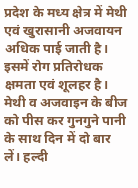प्रदेश के मध्य क्षेत्र में मेथी एवं खुरासानी अजवायन अधिक पाई जाती है। इसमें रोग प्रतिरोधक क्षमता एवं शूलहर है। मेथी व अजवाइन के बीज को पीस कर गुनगुने पानी के साथ दिन में दो बार लें। हल्दी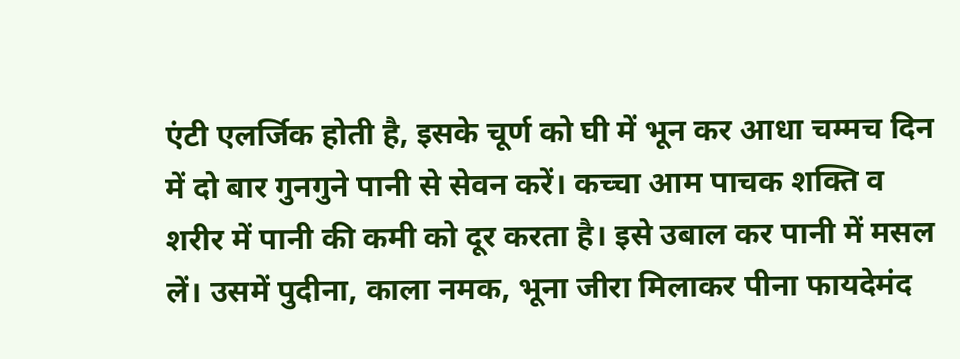एंटी एलर्जिक होती है, इसके चूर्ण को घी में भून कर आधा चम्मच दिन में दो बार गुनगुने पानी से सेवन करें। कच्चा आम पाचक शक्ति व शरीर में पानी की कमी को दूर करता है। इसे उबाल कर पानी में मसल लें। उसमें पुदीना, काला नमक, भूना जीरा मिलाकर पीना फायदेमंद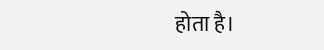होता है।